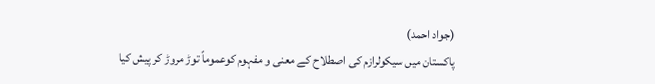(جواد احمد)
پاکستان میں سیکولرازم کی اصطلاح کے معنی و مفہوم کوعموماً توڑ مروڑ کر پیش کیا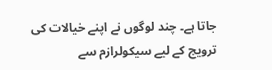جاتا ہے۔ چند لوگوں نے اپنے خیالات کی ترویج کے لیے سیکولرازم سے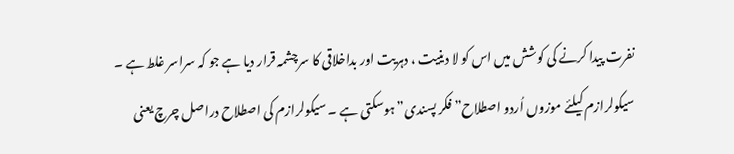نفرت پیدا کرنے کی کوشش میں اس کو لا دینیت ، دہریت اور بداخلاقی کا سرچشمہ قرار دیا ہے جو کہ سراسر غلط ہے ۔ سیکولرازم کیلئے موزوں اُردو اصطلاح” فکر پسندی”ہوسکتی ہے ۔ سیکولرازم کی اصطلاح دراصل چرچ یعنی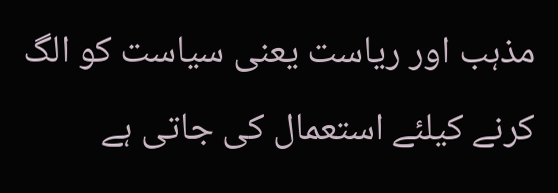مذہب اور ریاست یعنی سیاست کو الگ کرنے کیلئے استعمال کی جاتی ہے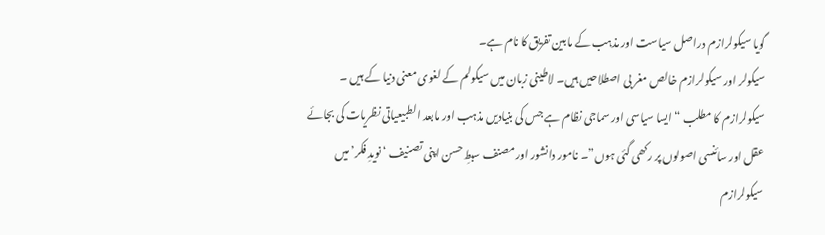گویا سیکولرازم دراصل سیاست اور مذہب کے مابین تفریق کا نام ہے۔
سیکولر اور سیکولرازم خالص مغر بی اصطلاحیں ہیں۔ لاطینی زبان میں سیکولم کے لغوی معنی دنیا کے ہیں ۔ سیکولرازم کا مطلب “ایسا سیاسی اور سماجی نظام ہے جس کی بنیادیں مذہب اور مابعد الطبیعیاتی نظریات کی بجائے عقل اور سائنسی اصولوں پر رکھی گئی ہوں”۔ نامور دانشور اور مصنف سبطِ حسن اپنی تصنیف ‘نویدِ فکر’ میں سیکولرازم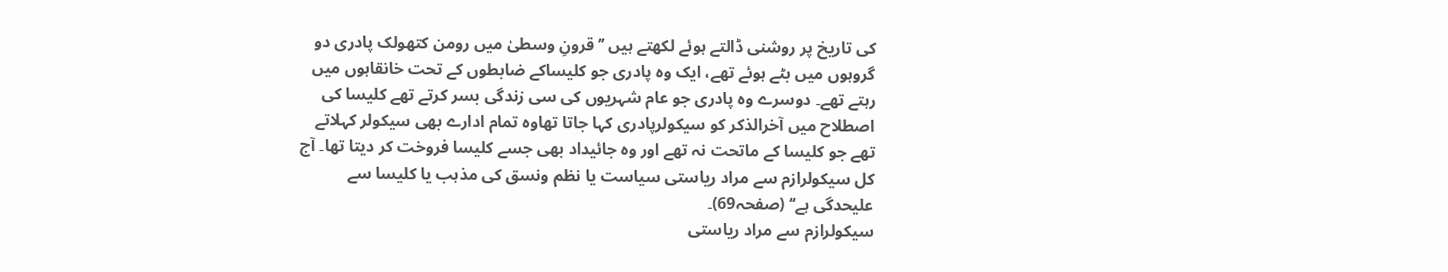کی تاریخ پر روشنی ڈالتے ہوئے لکھتے ہیں ’’قرونِ وسطیٰ میں رومن کتھولک پادری دو گروہوں میں بٹے ہوئے تھے، ایک وہ پادری جو کلیساکے ضابطوں کے تحت خانقاہوں میں رہتے تھے۔ دوسرے وہ پادری جو عام شہریوں کی سی زندگی بسر کرتے تھے کلیسا کی اصطلاح میں آخرالذکر کو سیکولرپادری کہا جاتا تھاوہ تمام ادارے بھی سیکولر کہلاتے تھے جو کلیسا کے ماتحت نہ تھے اور وہ جائیداد بھی جسے کلیسا فروخت کر دیتا تھا۔ آج کل سیکولرازم سے مراد ریاستی سیاست یا نظم ونسق کی مذہب یا کلیسا سے علیحدگی ہے‘‘ (صفحہ69)۔
سیکولرازم سے مراد ریاستی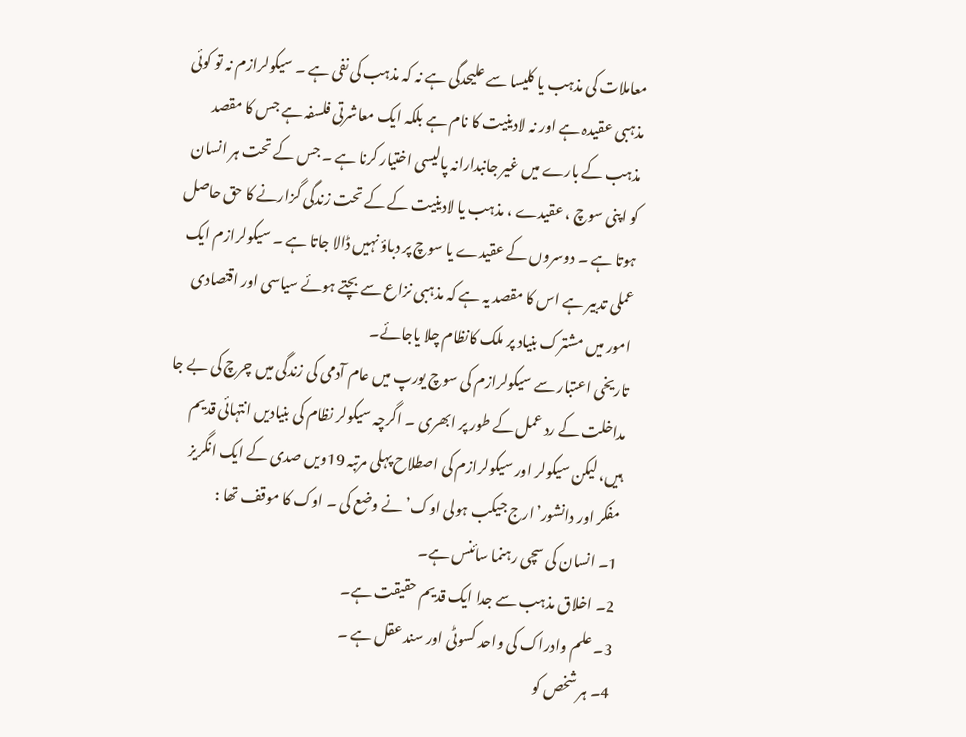معاملات کی مذہب یا کلیسا سے علیحدگی ہے نہ کہ مذہب کی نفی ہے ۔ سیکولرازم نہ تو کوئی مذہبی عقیدہ ہے اور نہ لادینیت کا نام ہے بلکہ ایک معاشرتی فلسفہ ہے جس کا مقصد مذہب کے بارے میں غیر جانبدارانہ پالیسی اختیار کرنا ہے ۔ جس کے تحت ہر انسان کو اپنی سوچ ، عقیدے ، مذہب یا لادینیت کے کے تحت زندگی گزارنے کا حق حاصل ہوتا ہے ۔ دوسروں کے عقیدے یا سوچ پر دباؤ نہیں ڈالا جاتا ہے ۔ سیکولرازم ایک عملی تدبیر ہے اس کا مقصد یہ ہے کہ مذہبی نزاع سے بچتے ہوئے سیاسی اور اقتصادی امور میں مشترک بنیاد پر ملک کانظام چلا یاجائے۔
تاریخی اعتبار سے سیکولرازم کی سوچ یورپ میں عام آدمی کی زندگی میں چرچ کی بے جا مداخلت کے رد عمل کے طور پر ابھری ۔ اگرچہ سیکولر نظام کی بنیادیں انتہائی قدیم ہیں، لیکن سیکولر اور سیکولرازم کی اصطلاح پہلی مرتبہ 19ویں صدی کے ایک انگریز مفکر اور دانشور’ارج جیکب ہولی اوک’ نے وضع کی ۔ اوک کا موقف تھا :
1۔ انسان کی سچی رہنما سائنس ہے۔
2۔ اخلاق مذہب سے جدا ایک قدیم حقیقت ہے۔
3۔ علم وادراک کی واحد کسوٹی اور سند عقل ہے ۔
4۔ ہر شخص کو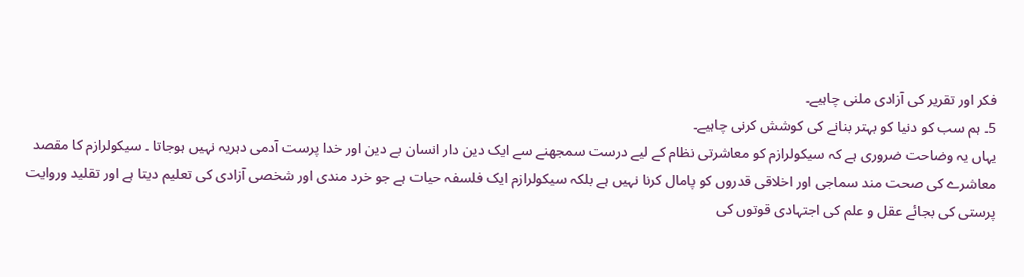فکر اور تقریر کی آزادی ملنی چاہیے۔
5۔ ہم سب کو دنیا کو بہتر بنانے کی کوشش کرنی چاہیے۔
یہاں یہ وضاحت ضروری ہے کہ سیکولرازم کو معاشرتی نظام کے لیے درست سمجھنے سے ایک دین دار انسان بے دین اور خدا پرست آدمی دہریہ نہیں ہوجاتا ۔ سیکولرازم کا مقصد معاشرے کی صحت مند سماجی اور اخلاقی قدروں کو پامال کرنا نہیں ہے بلکہ سیکولرازم ایک فلسفہ حیات ہے جو خرد مندی اور شخصی آزادی کی تعلیم دیتا ہے اور تقلید وروایت پرستی کی بجائے عقل و علم کی اجتہادی قوتوں کی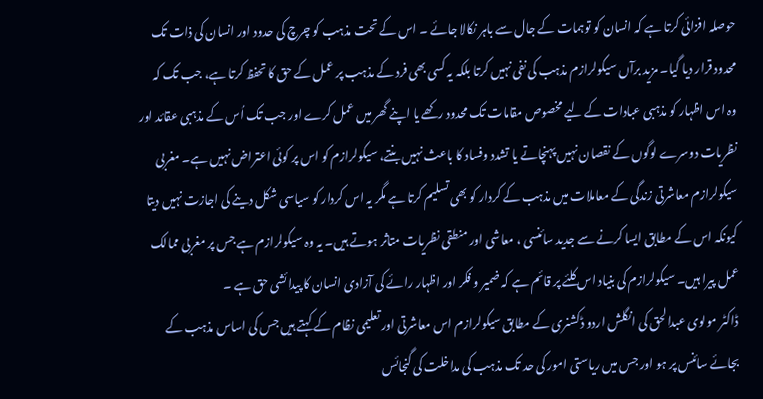حوصلہ افزائی کرتا ہے کہ انسان کو توہمات کے جال سے باہر نکالا جائے ۔ اس کے تحت مذہب کو چرچ کی حدود اور انسان کی ذات تک محدود قرار دیا گیا۔ مزید برآں سیکولرازم مذہب کی نفی نہیں کرتا بلکہ یہ کسی بھی فرد کے مذہب پر عمل کے حق کا تحفظ کرتا ہے، جب تک کہ وہ اس اظہار کو مذہبی عبادات کے لیے مخصوص مقامات تک محدود رکھے یا اپنے گھر میں عمل کرے اور جب تک اُس کے مذہبی عقائد اور نظریات دوسرے لوگوں کے نقصان نہیں پہنچاتے یا تشدد وفساد کا باعث نہیں بنتے، سیکولرازم کو اس پر کوئی اعتراض نہیں ہے۔ مغربی سیکولرازم معاشرتی زندگی کے معاملات میں مذہب کے کردار کو بھی تسلیم کرتا ہے مگر یہ اس کردار کو سیاسی شکل دینے کی اجازت نہیں دیتا کیونکہ اس کے مطابق ایسا کرنے سے جدید سائنسی ، معاشی اور منطقی نظریات متاثر ہوتے ہیں۔ یہ وہ سیکولرازم ہے جس پر مغربی ممالک عمل پیرا ہیں۔ سیکولرازم کی بنیاد اس کلئے پر قائم ہے کہ ضمیر و فکر اور اظہار رائے کی آزادی انسان کا پیدائشی حق ہے ۔
ڈاکٹر مولوی عبدالحق کی انگلش اردو ڈکشنری کے مطابق سیکولرازم اس معاشرتی اور تعلیمی نظام کے کہتے ہیں جس کی اساس مذہب کے بجائے سائنس پر ہو اور جس میں ریاستی امور کی حد تک مذہب کی مداخلت کی گنجائس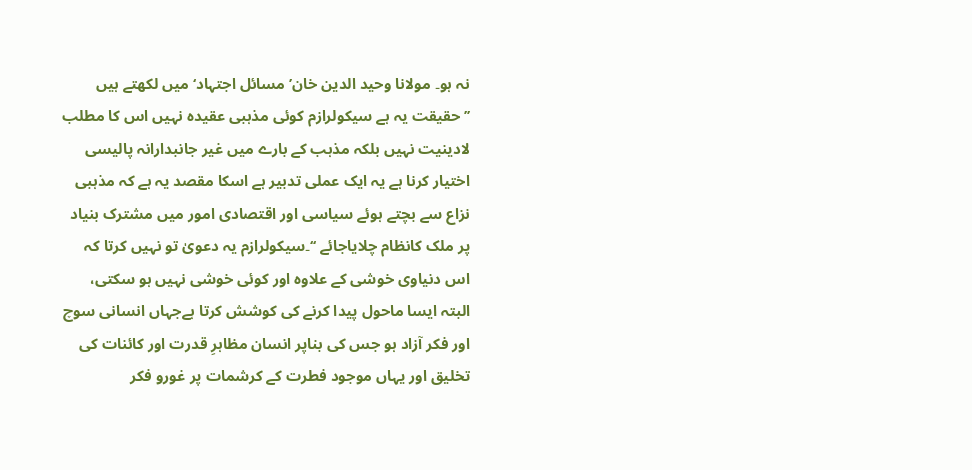نہ ہو۔ مولانا وحید الدین خان’ مسائل اجتہاد‘ میں لکھتے ہیں ’’حقیقت یہ ہے سیکولرازم کوئی مذہبی عقیدہ نہیں اس کا مطلب لادینیت نہیں بلکہ مذہب کے بارے میں غیر جانبدارانہ پالیسی اختیار کرنا ہے یہ ایک عملی تدبیر ہے اسکا مقصد یہ ہے کہ مذہبی نزاع سے بچتے ہوئے سیاسی اور اقتصادی امور میں مشترک بنیاد پر ملک کانظام چلایاجائے ‘‘۔سیکولرازم یہ دعویٰ تو نہیں کرتا کہ اس دنیاوی خوشی کے علاوہ اور کوئی خوشی نہیں ہو سکتی، البتہ ایسا ماحول پیدا کرنے کی کوشش کرتا ہےجہاں انسانی سوچ اور فکر آزاد ہو جس کی بناپر انسان مظاہرِ قدرت اور کائنات کی تخلیق اور یہاں موجود فطرت کے کرشمات پر غورو فکر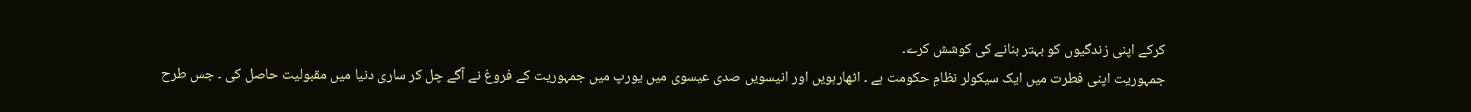کرکے اپنی زندگیوں کو بہتر بنانے کی کوشش کرے۔
جمہوریت اپنی فطرت میں ایک سیکولر نظامِ حکومت ہے ۔ اٹھارہویں اور انیسویں صدی عیسوی میں یورپ میں جمہوریت کے فروغ نے آگے چل کر ساری دنیا میں مقبولیت حاصل کی ۔ جس طرح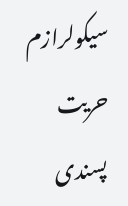سیکولرازم حریت پسندی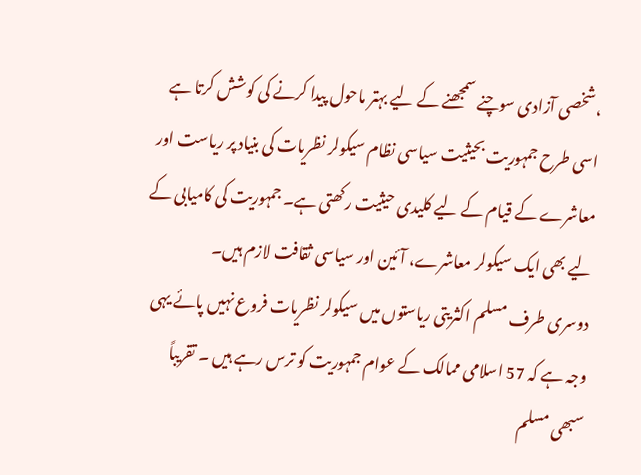،شخصی آزادی سوچنے سمجھنے کے لیے بہتر ماحول پیدا کرنے کی کوشش کرتا ہے اسی طرح جمہوریت بحیثیت سیاسی نظام سیکولر نظریات کی بنیاد پر ریاست اور معاشرے کے قیام کے لیے کلیدی حیثیت رکھتی ہے۔ جمہوریت کی کامیابی کے لیے بھی ایک سیکولر معاشرے، آئین اور سیاسی ثقافت لازم ہیں۔
دوسری طرف مسلم اکثریتی ریاستوں میں سیکولر نظریات فروع نہیں پائے یہی وجہ ہے کہ 57 اسلامی ممالک کے عوام جمہوریت کو ترس رہے ہیں ۔ تقریباً سبھی مسلم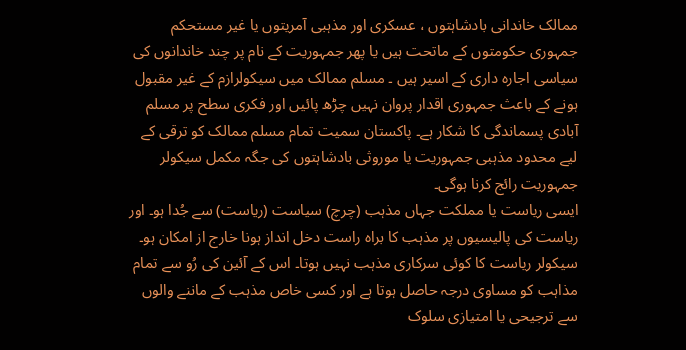ممالک خاندانی بادشاہتوں ، عسکری اور مذہبی آمریتوں یا غیر مستحکم جمہوری حکومتوں کے ماتحت ہیں یا پھر جمہوریت کے نام پر چند خاندانوں کی سیاسی اجارہ داری کے اسیر ہیں ۔ مسلم ممالک میں سیکولرازم کے غیر مقبول ہونے کے باعث جمہوری اقدار پروان نہیں چڑھ پائیں اور فکری سطح پر مسلم آبادی پسماندگی کا شکار ہے۔ پاکستان سمیت تمام مسلم ممالک کو ترقی کے لیے محدود مذہبی جمہوریت یا موروثی بادشاہتوں کی جگہ مکمل سیکولر جمہوریت رائج کرنا ہوگی۔
ایسی ریاست یا مملکت جہاں مذہب (چرچ) سیاست (ریاست) سے جُدا ہو۔ اور ریاست کی پالیسیوں پر مذہب کا براہ راست دخل انداز ہونا خارج از امکان ہو۔ سیکولر ریاست کا کوئی سرکاری مذہب نہیں ہوتا۔ اس کے آئین کی رُو سے تمام مذاہب کو مساوی درجہ حاصل ہوتا ہے اور کسی خاص مذہب کے ماننے والوں سے ترجیحی یا امتیازی سلوک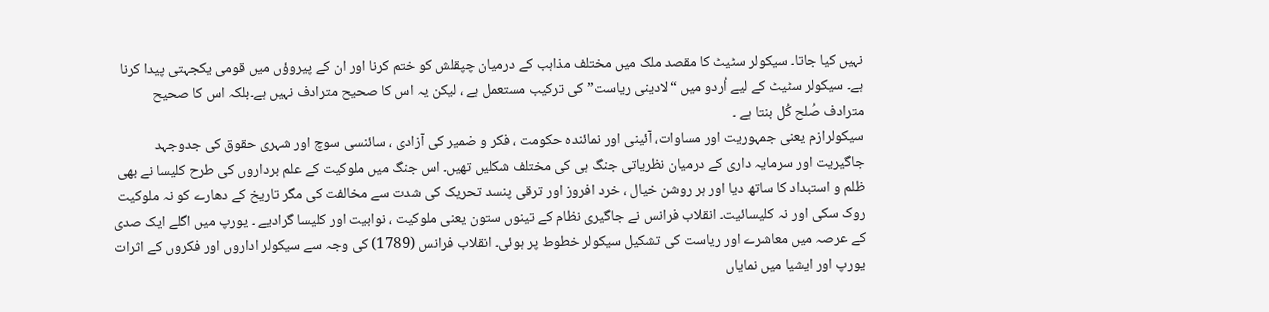نہیں کیا جاتا۔ سیکولر سٹیٹ کا مقصد ملک میں مختلف مذاہب کے درمیان چپقلش کو ختم کرنا اور ان کے پیروؤں میں قومی یکجہتی پیدا کرنا ہے۔ سیکولر سٹیٹ کے لیے اُردو میں “لادینی ریاست” کی ترکیب مستعمل ہے ، لیکن یہ اس کا صحیح مترادف نہیں ہے۔بلکہ اس کا صحیح مترادف صُلح کُل بنتا ہے ۔
سیکولرازم یعنی جمہوریت اور مساوات، آئینی اور نمائندہ حکومت ، فکر و ضمیر کی آزادی ، سائنسی سوچ اور شہری حقوق کی جدوجہد جاگیریت اور سرمایہ داری کے درمیان نظریاتی جنگ ہی کی مختلف شکلیں تھیں۔ اس جنگ میں ملوکیت کے علم برداروں کی طرح کلیسا نے بھی ظلم و استبداد کا ساتھ دیا اور ہر روشن خیال ، خرد افروز اور ترقی پنسد تحریک کی شدت سے مخالفت کی مگر تاریخ کے دھارے کو نہ ملوکیت روک سکی اور نہ کلیسائیت۔ انقلاب فرانس نے جاگیری نظام کے تینوں ستون یعنی ملوکیت ، نوابیت اور کلیسا گرادیے ۔ یورپ میں اگلے ایک صدی کے عرصہ میں معاشرے اور ریاست کی تشکیل سیکولر خطوط پر ہوئی۔ انقلاب فرانس (1789) کی وجہ سے سیکولر اداروں اور فکروں کے اثرات یورپ اور ایشیا میں نمایاں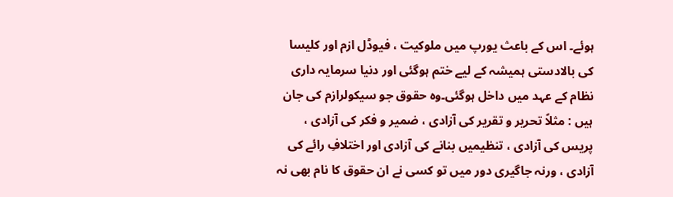ہوئے۔ اس کے باعث یورپ میں ملوکیت ، فیوڈل ازم اور کلیسا کی بالادستی ہمیشہ کے لیے ختم ہوگئی اور دنیا سرمایہ داری نظام کے عہد میں داخل ہوگئی۔وہ حقوق جو سیکولرازم کی جان ہیں : مثلاً تحریر و تقریر کی آزادی ، ضمیر و فکر کی آزادی ، پریس کی آزادی ، تنظیمیں بنانے کی آزادی اور اختلافِ رائے کی آزادی ، ورنہ جاگیری دور میں تو کسی نے ان حقوق کا نام بھی نہ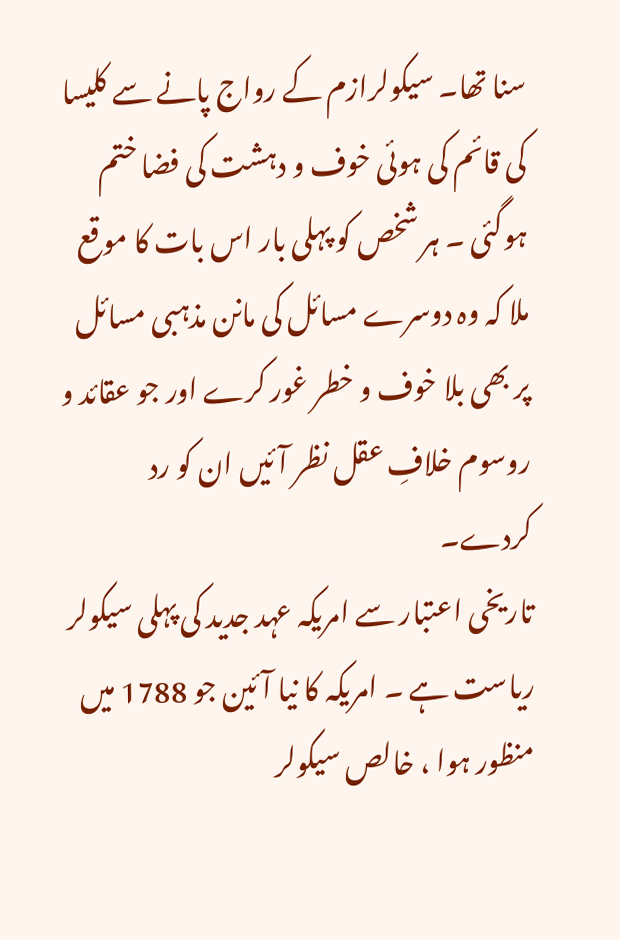سنا تھا۔ سیکولرازم کے رواج پانے سے کلیسا کی قائم کی ہوئی خوف و دہشت کی فضا ختم ہوگئی ۔ ہر شخص کو پہلی بار اس بات کا موقع ملا کہ وہ دوسرے مسائل کی مانن مذہبی مسائل پر بھی بلا خوف و خطر غور کرے اور جو عقائد و روسوم خلافِ عقل نظر آئیں ان کو رد کردے۔
تاریخی اعتبار سے امریکہ عہد جدید کی پہلی سیکولر ریاست ہے ۔ امریکہ کا نیا آئین جو 1788 میں منظور ہوا ، خالص سیکولر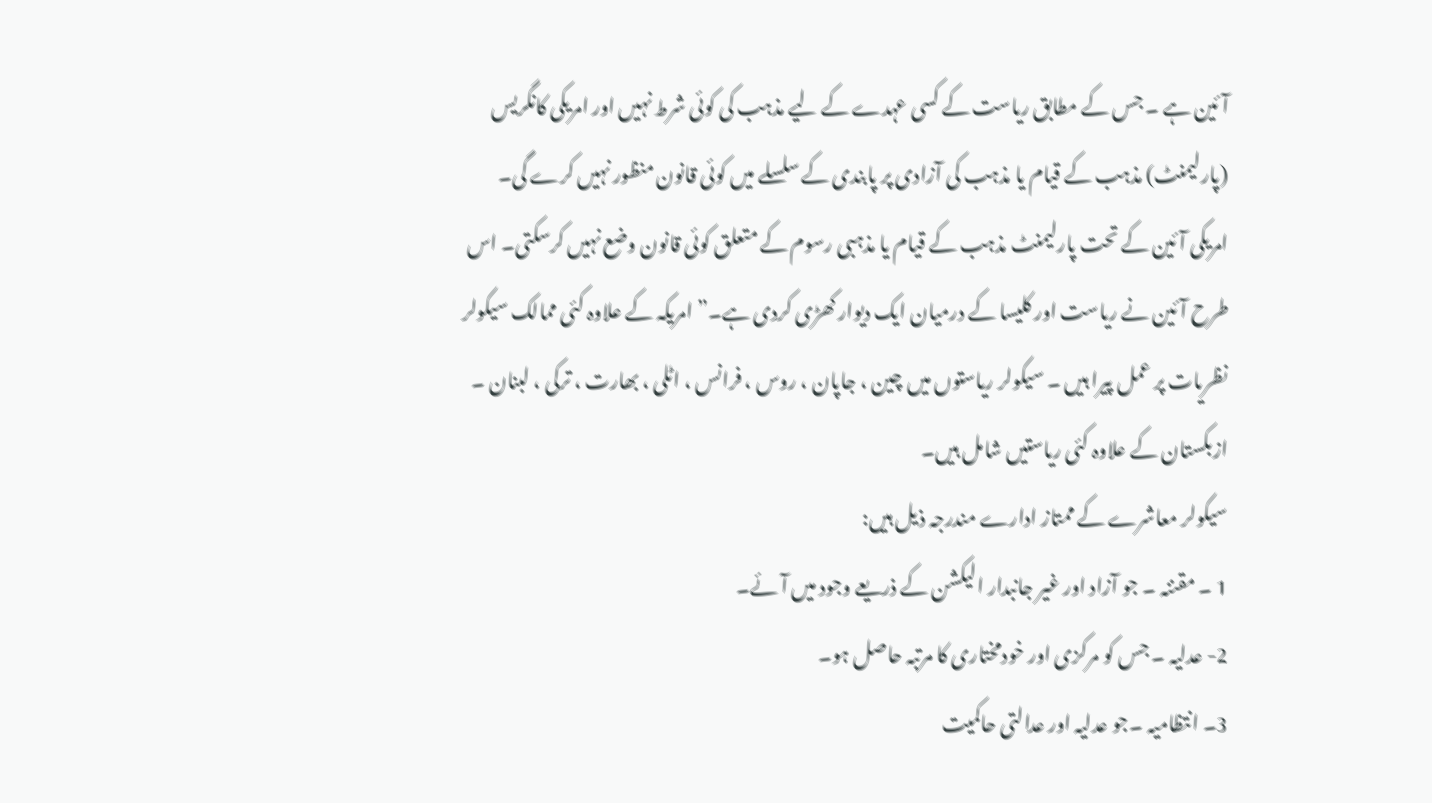آئین ہے ۔ جس کے مطابق ریاست کے کسی عہدے کے لیے مذہب کی کوئی شرط نہیں اور امریکی کانگریس (پارلیمنٹ) مذہب کے قیام یا مذہب کی آزادی پر پابندی کے سلسلے میں کوئی قانون منظور نہیں کرے گی۔ امریکی آئین کے تحت پارلیمنٹ مذہب کے قیام یا مذہبی رسوم کے متعلق کوئی قانون وضع نہیں کرسکتی۔ اس طرح آئین نے ریاست اور کلیسا کے درمیان ایک دیوار کھڑی کردی ہے۔” امریکہ کے علاوہ کئی ممالک سیکولر نظریات پر عمل پیرا ہیں ۔ سیکولر ریاستوں میں چین ، جاپان ، روس ، فرانس ، اٹلی ، بھارت ، ترکی ، لبنان ۔ ازبکستان کے علاوہ کئی ریاستیں شامل ہیں۔
سیکولر معاشرے کے ممتاز ادارے مندرجہ ذیل ہیں:
1 ۔ مقننہ ۔ جو آزاد اور غیر جانبدار الیکشن کے ذریعے وجود میں آئے۔
2- عدلیہ ۔ جس کو مرکزی اور خودمختاری کا مرتبہ حاصل ہو۔
3۔ انتظامیہ ۔جو عدلیہ اور عدالتی حاکمیت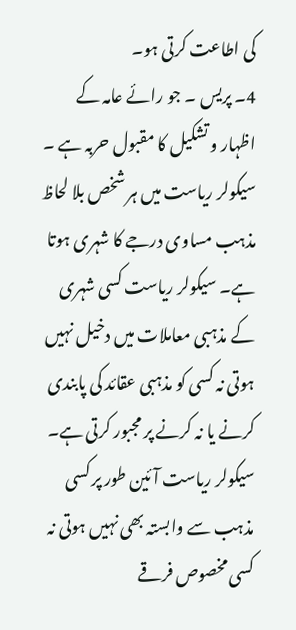کی اطاعت کرتی ہو۔
4۔ پریس ۔ جو رائے عامہ کے اظہار و تشکیل کا مقبول حربہ ہے ۔
سیکولر ریاست میں ہر شخص بلا لحاظ مذہب مساوی درجے کا شہری ہوتا ہے۔ سیکولر ریاست کسی شہری کے مذہبی معاملات میں دخیل نہیں ہوتی نہ کسی کو مذہبی عقائد کی پابندی کرنے یا نہ کرنے پر مجبور کرتی ہے۔ سیکولر ریاست آئین طور پر کسی مذہب سے وابستہ بھی نہیں ہوتی نہ کسی مخصوص فرقے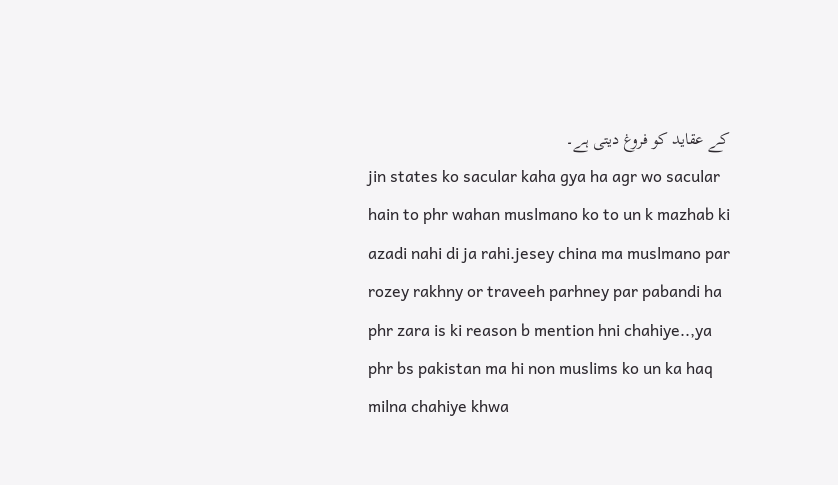کے عقاید کو فروغ دیتی ہے۔
jin states ko sacular kaha gya ha agr wo sacular hain to phr wahan muslmano ko to un k mazhab ki azadi nahi di ja rahi.jesey china ma muslmano par rozey rakhny or traveeh parhney par pabandi ha phr zara is ki reason b mention hni chahiye..,ya phr bs pakistan ma hi non muslims ko un ka haq milna chahiye khwa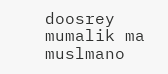doosrey mumalik ma muslmano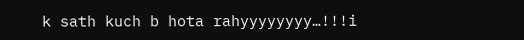k sath kuch b hota rahyyyyyyyy…!!!i